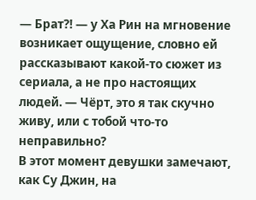— Брат⁈ — у Ха Рин на мгновение возникает ощущение, словно ей рассказывают какой-то сюжет из сериала, а не про настоящих людей. — Чёрт, это я так скучно живу, или с тобой что-то неправильно?
В этот момент девушки замечают, как Су Джин, на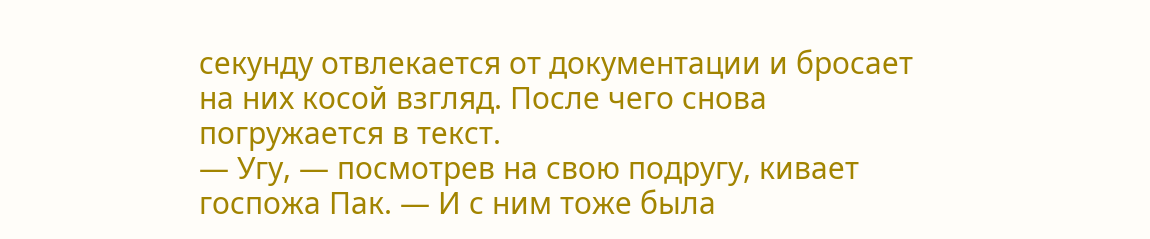секунду отвлекается от документации и бросает на них косой взгляд. После чего снова погружается в текст.
— Угу, — посмотрев на свою подругу, кивает госпожа Пак. — И с ним тоже была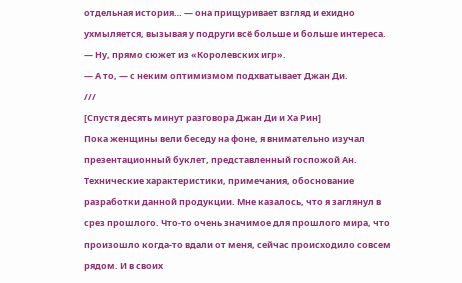отдельная история… — она прищуривает взгляд и ехидно ухмыляется, вызывая у подруги всё больше и больше интереса.
— Ну, прямо сюжет из «Королевских игр».
— А то, — с неким оптимизмом подхватывает Джан Ди.
///
[Спустя десять минут разговора Джан Ди и Ха Рин]
Пока женщины вели беседу на фоне, я внимательно изучал презентационный буклет, представленный госпожой Ан.
Технические характеристики, примечания, обоснование разработки данной продукции. Мне казалось, что я заглянул в срез прошлого. Что-то очень значимое для прошлого мира, что произошло когда-то вдали от меня, сейчас происходило совсем рядом. И в своих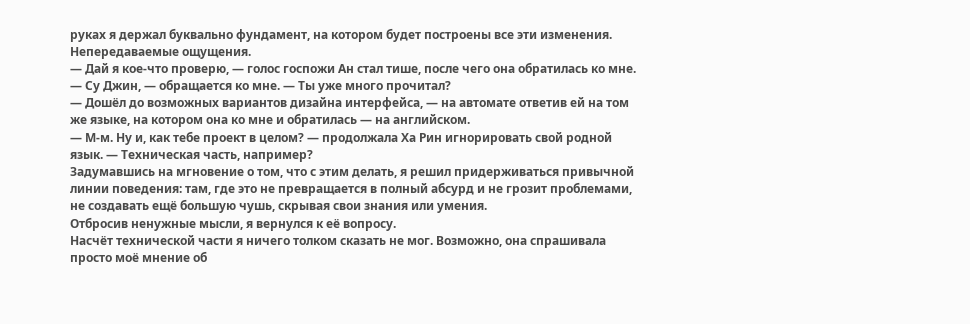руках я держал буквально фундамент, на котором будет построены все эти изменения.
Непередаваемые ощущения.
— Дай я кое-что проверю, — голос госпожи Ан стал тише, после чего она обратилась ко мне. — Су Джин, — обращается ко мне. — Ты уже много прочитал?
— Дошёл до возможных вариантов дизайна интерфейса, — на автомате ответив ей на том же языке, на котором она ко мне и обратилась — на английском.
— М-м. Ну и, как тебе проект в целом? — продолжала Ха Рин игнорировать свой родной язык. — Техническая часть, например?
Задумавшись на мгновение о том, что с этим делать, я решил придерживаться привычной линии поведения: там, где это не превращается в полный абсурд и не грозит проблемами, не создавать ещё большую чушь, скрывая свои знания или умения.
Отбросив ненужные мысли, я вернулся к её вопросу.
Насчёт технической части я ничего толком сказать не мог. Возможно, она спрашивала просто моё мнение об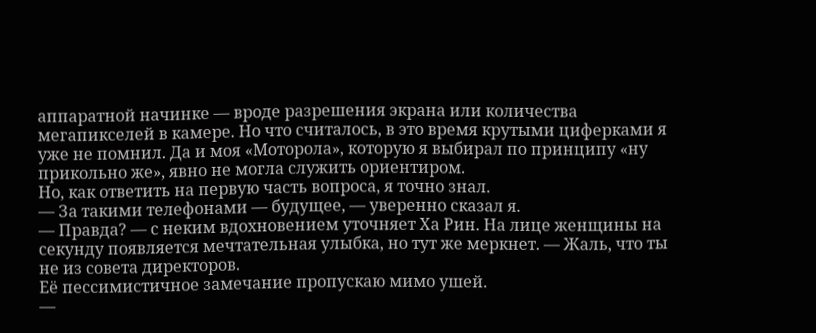аппаратной начинке — вроде разрешения экрана или количества мегапикселей в камере. Но что считалось, в это время крутыми циферками я уже не помнил. Да и моя «Моторола», которую я выбирал по принципу «ну прикольно же», явно не могла служить ориентиром.
Но, как ответить на первую часть вопроса, я точно знал.
— За такими телефонами — будущее, — уверенно сказал я.
— Правда? — с неким вдохновением уточняет Ха Рин. На лице женщины на секунду появляется мечтательная улыбка, но тут же меркнет. — Жаль, что ты не из совета директоров.
Её пессимистичное замечание пропускаю мимо ушей.
—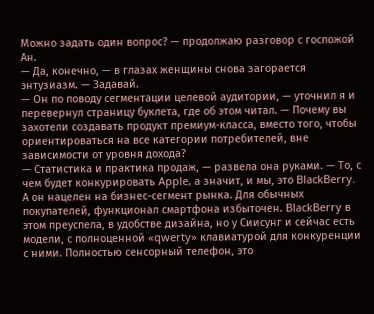Можно задать один вопрос? — продолжаю разговор с госпожой Ан.
— Да, конечно, — в глазах женщины снова загорается энтузиазм. — Задавай.
— Он по поводу сегментации целевой аудитории, — уточнил я и перевернул страницу буклета, где об этом читал. — Почему вы захотели создавать продукт премиум-класса, вместо того, чтобы ориентироваться на все категории потребителей, вне зависимости от уровня дохода?
— Статистика и практика продаж, — развела она руками. — То, с чем будет конкурировать Apple, а значит, и мы, это BlackBerry. А он нацелен на бизнес-сегмент рынка. Для обычных покупателей, функционал смартфона избыточен. BlackBerry в этом преуспела, в удобстве дизайна, но у Сиисунг и сейчас есть модели, с полноценной «qwerty» клавиатурой для конкуренции с ними. Полностью сенсорный телефон, это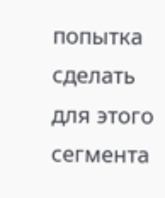попытка сделать для этого сегмента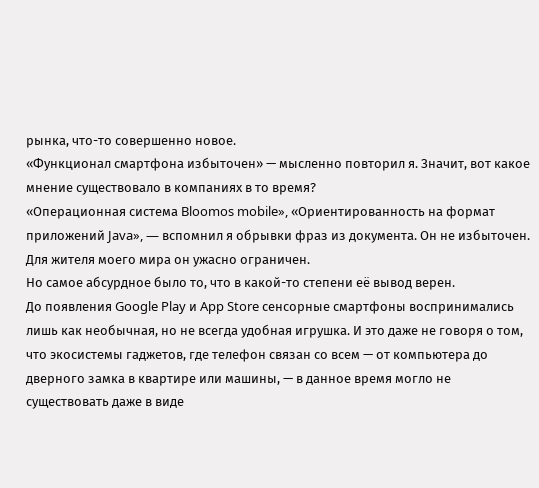рынка, что-то совершенно новое.
«Функционал смартфона избыточен» — мысленно повторил я. Значит, вот какое мнение существовало в компаниях в то время?
«Операционная система Bloomos mobile», «Ориентированность на формат приложений Java», — вспомнил я обрывки фраз из документа. Он не избыточен. Для жителя моего мира он ужасно ограничен.
Но самое абсурдное было то, что в какой-то степени её вывод верен.
До появления Google Play и App Store сенсорные смартфоны воспринимались лишь как необычная, но не всегда удобная игрушка. И это даже не говоря о том, что экосистемы гаджетов, где телефон связан со всем — от компьютера до дверного замка в квартире или машины, — в данное время могло не существовать даже в виде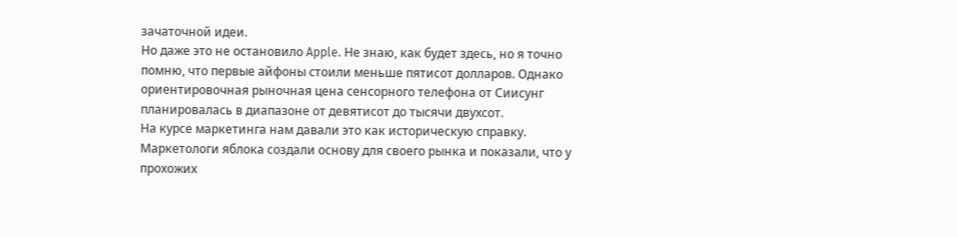зачаточной идеи.
Но даже это не остановило Apple. Не знаю, как будет здесь, но я точно помню, что первые айфоны стоили меньше пятисот долларов. Однако ориентировочная рыночная цена сенсорного телефона от Сиисунг планировалась в диапазоне от девятисот до тысячи двухсот.
На курсе маркетинга нам давали это как историческую справку.
Маркетологи яблока создали основу для своего рынка и показали, что у прохожих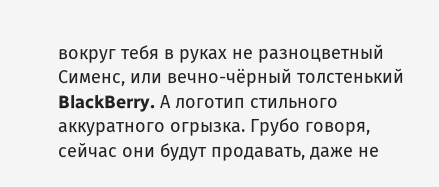вокруг тебя в руках не разноцветный Сименс, или вечно-чёрный толстенький BlackBerry. А логотип стильного аккуратного огрызка. Грубо говоря, сейчас они будут продавать, даже не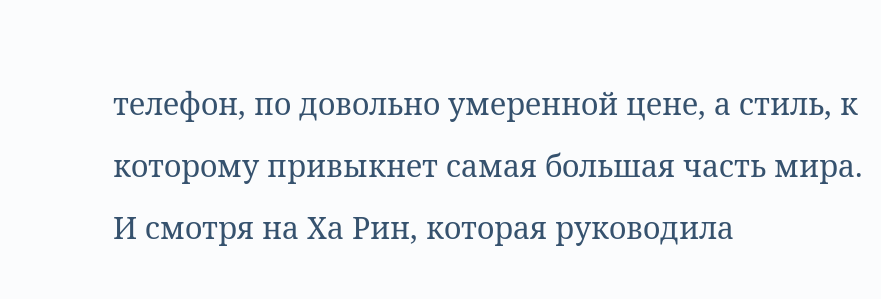телефон, по довольно умеренной цене, а стиль, к которому привыкнет самая большая часть мира.
И смотря на Ха Рин, которая руководила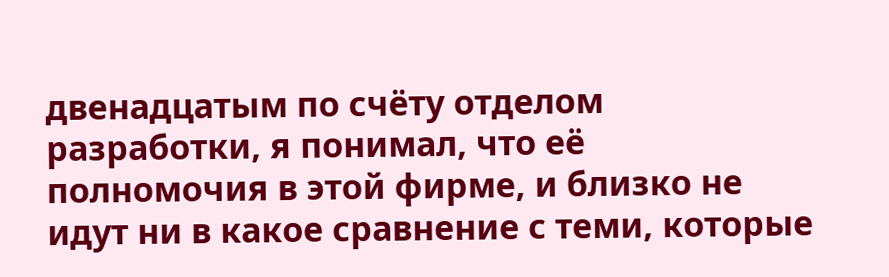двенадцатым по счёту отделом разработки, я понимал, что её полномочия в этой фирме, и близко не идут ни в какое сравнение с теми, которые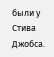были у Стива Джобса.